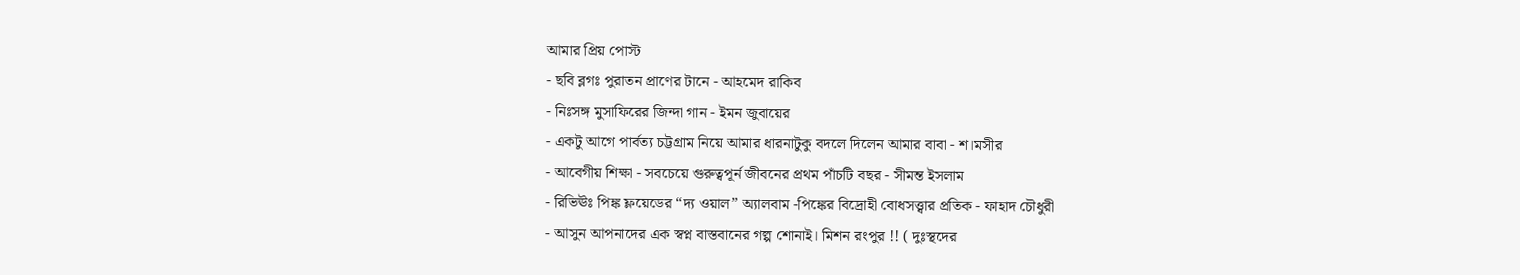আমার প্রিয় পোস্ট
- ছবি ব্লগঃ পুরাতন প্রাণের টানে - আহমেদ রাকিব
- নিঃসঙ্গ মুসাফিরের জিন্দা গান - ইমন জুবায়ের
- একটু আগে পার্বত্য চট্টগ্রাম নিয়ে আমার ধারনাটুকু বদলে দিলেন আমার বাবা - শ।মসীর
- আবেগীয় শিক্ষা - সবচেয়ে গুরুত্বপূর্ন জীবনের প্রথম পাঁচটি বছর - সীমন্ত ইসলাম
- রিভিঊঃ পিঙ্ক ফ্লয়েডের “দ্য ওয়াল” অ্যালবাম -পিঙ্কের বিদ্রোহী বোধসত্ত্বার প্রতিক - ফাহাদ চৌধুরী
- আসুন আপনাদের এক স্বপ্ন বাস্তবানের গল্প শোনাই। মিশন রংপুর !! ( দুঃস্থদের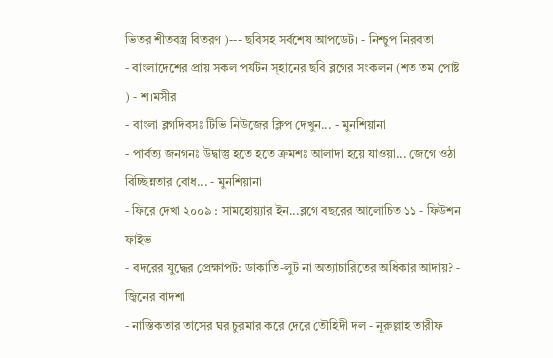ভিতর শীতবস্ত্র বিতরণ )--- ছবিসহ সর্বশেষ আপডেট। - নিশ্চুপ নিরবতা
- বাংলাদেশের প্রায় সকল পর্যটন স্হানের ছবি ব্লগের সংকলন (শত তম পোষ্ট ) - শ।মসীর
- বাংলা ব্লগদিবসঃ টিভি নিউজের ক্লিপ দেখুন... - মুনশিয়ানা
- পার্বত্য জনগনঃ উদ্বাস্তু হতে হতে ক্রমশঃ আলাদা হয়ে যাওয়া... জেগে ওঠা বিচ্ছিন্নতার বোধ... - মুনশিয়ানা
- ফিরে দেখা ২০০৯ : সামহোয়্যার ইন...ব্লগে বছরের আলোচিত ১১ - ফিউশন ফাইভ
- বদরের যুদ্ধের প্রেক্ষাপট: ডাকাতি-লুট না অত্যাচারিতের অধিকার আদায়? - জ্বিনের বাদশা
- নাস্তিকতার তাসের ঘর চুরমার করে দেরে তৌহিদী দল - নূরুল্লাহ তারীফ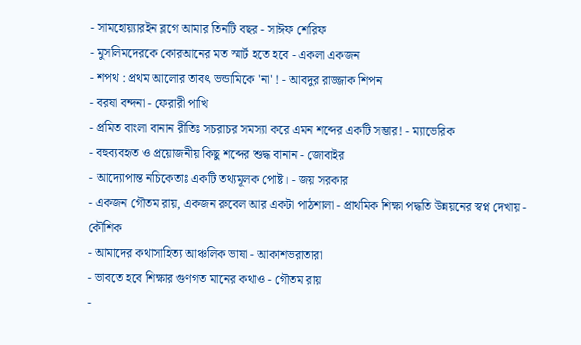- সামহোয়্যারইন ব্লগে আমার তিনটি বছর - সাঈফ শেরিফ
- মুসলিমদেরকে কোরআনের মত স্মার্ট হতে হবে - একলা একজন
- শপথ : প্রথম আলোর তাবৎ ভন্ডামিকে 'না' ! - আবদুর রাজ্জাক শিপন
- বরষা বন্দনা - ফেরারী পাখি
- প্রমিত বাংলা বানান রীতিঃ সচরাচর সমস্যা করে এমন শব্দের একটি সম্ভার! - ম্যাভেরিক
- বহুব্যবহৃত ও প্রয়োজনীয় কিছু শব্দের শুদ্ধ বানান - জোবাইর
- আদ্যোপান্ত নচিকেতাঃ একটি তথ্যমূলক পোষ্ট। - জয় সরকার
- একজন গৌতম রায়, একজন রুবেল আর একটা পাঠশালা - প্রাথমিক শিক্ষা পদ্ধতি উন্নয়নের স্বপ্ন দেখায় - কৌশিক
- আমাদের কথাসাহিত্য আঞ্চলিক ভাষা - আকাশভরাতারা
- ভাবতে হবে শিক্ষার গুণগত মানের কথাও - গৌতম রায়
-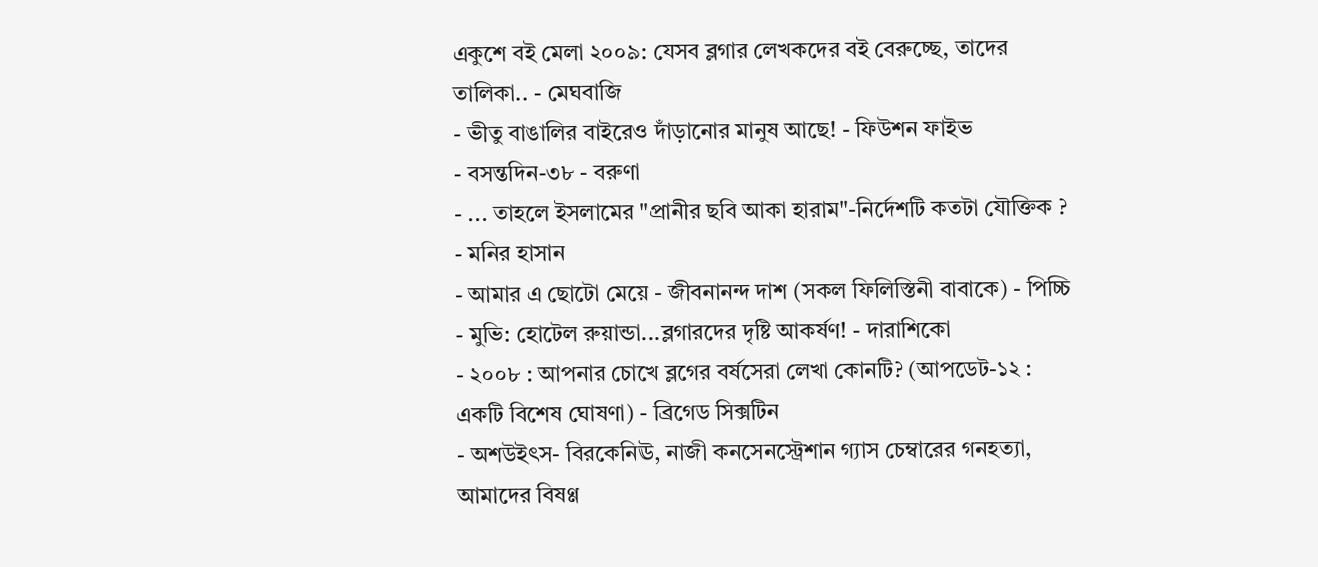একুশে বই মেলা ২০০৯: যেসব ব্লগার লেখকদের বই বেরুচ্ছে, তাদের তালিকা.. - মেঘবাজি
- ভীতু বাঙালির বাইরেও দাঁড়ানোর মানুষ আছে! - ফিউশন ফাইভ
- বসন্তদিন-৩৮ - বরুণা
- ... তাহলে ইসলামের "প্রানীর ছবি আকা হারাম"-নির্দেশটি কতটা যৌক্তিক ? - মনির হাসান
- আমার এ ছোটো মেয়ে - জীবনানন্দ দাশ (সকল ফিলিস্তিনী বাবাকে) - পিচ্চি
- মুভি: হোটেল রুয়ান্ডা...ব্লগারদের দৃষ্টি আকর্ষণ! - দারাশিকো
- ২০০৮ : আপনার চোখে ব্লগের বর্ষসেরা লেখা কোনটি? (আপডেট-১২ : একটি বিশেষ ঘোষণা) - ব্রিগেড সিক্সটিন
- অশউইৎস- বিরকেনিঊ, নাজী কনসেনস্ট্রেশান গ্যাস চেম্বারের গনহত্যা, আমাদের বিষণ্ণ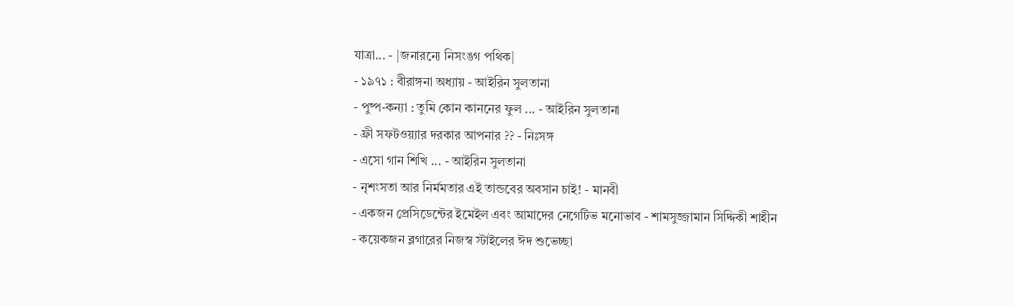যাত্রা... - |জনারন্যে নিসংঙগ পথিক|
- ১৯৭১ : বীরাঙ্গনা অধ্যায় - আইরিন সুলতানা
- পুষ্প-কন্যা : তুমি কোন কাননের ফুল ... - আইরিন সুলতানা
- ফ্রী সফটওয়্যার দরকার আপনার ?? - নিঃসঙ্গ
- এসো গান শিখি ... - আইরিন সুলতানা
- নৃশংসতা আর নির্মমতার এই তান্ডবের অবসান চাই! - মানবী
- একজন প্রেসিডেন্টের ইমেইল এবং আমাদের নেগেটিভ মনোভাব - শামসুজ্জামান সিদ্দিকী শাহীন
- কয়েকজন ব্লগারের নিজস্ব স্টাইলের ঈদ শুভেচ্ছা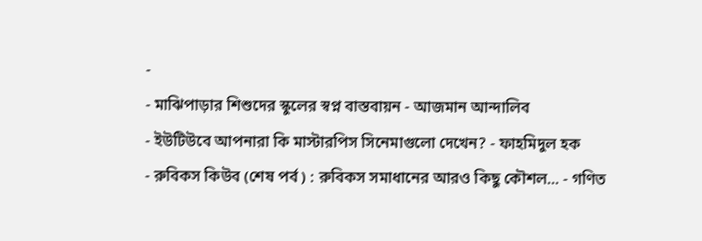-
- মাঝিপাড়ার শিশুদের স্কুলের স্বপ্ন বাস্তবায়ন - আজমান আন্দালিব
- ইউটিউবে আপনারা কি মাস্টারপিস সিনেমাগুলো দেখেন? - ফাহমিদুল হক
- রুবিকস কিউব (শেষ পর্ব ) : রুবিকস সমাধানের আরও কিছু কৌশল... - গণিত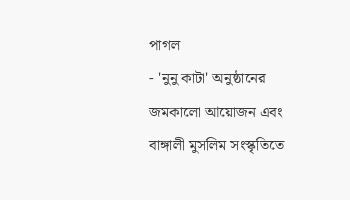পাগল
- 'নুনু কাটা' অনুষ্ঠানের জমকালো আয়োজন এবং বাঙ্গালী মুসলিম সংস্কৃতিতে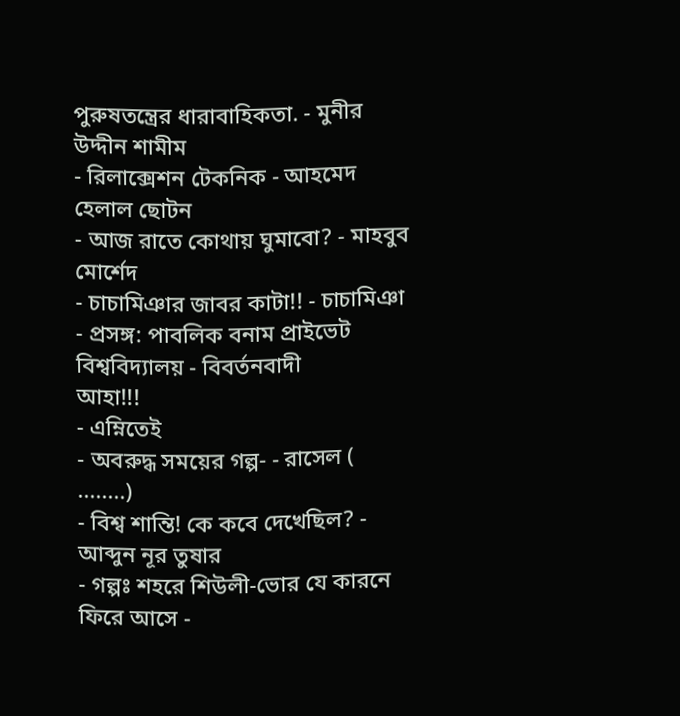পুরুষতন্ত্রের ধারাবাহিকতা. - মুনীর উদ্দীন শামীম
- রিলাক্সেশন টেকনিক - আহমেদ হেলাল ছোটন
- আজ রাতে কোথায় ঘুমাবো? - মাহবুব মোর্শেদ
- চাচামিঞার জাবর কাটা!! - চাচামিঞা
- প্রসঙ্গ: পাবলিক বনাম প্রাইভেট বিশ্ববিদ্যালয় - বিবর্তনবাদী
আহা!!!
- এম্নিতেই
- অবরুদ্ধ সময়ের গল্প- - রাসেল ( ........)
- বিশ্ব শান্তি! কে কবে দেখেছিল? - আব্দুন নূর তুষার
- গল্পঃ শহরে শিউলী-ভোর যে কারনে ফিরে আসে -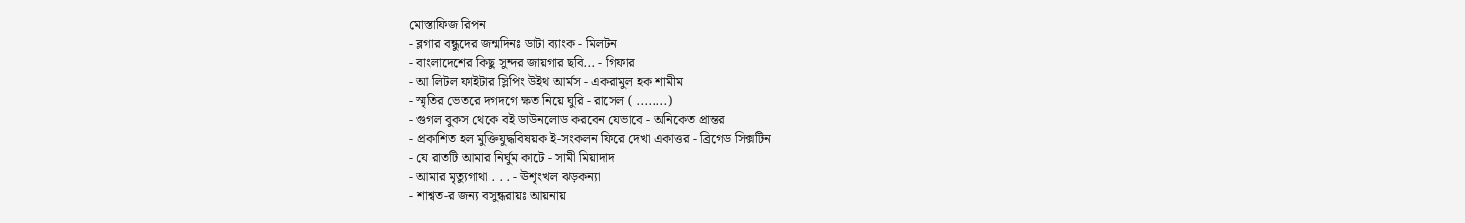মোস্তাফিজ রিপন
- ব্লগার বন্ধুদের জন্মদিনঃ ডাটা ব্যাংক - মিলটন
- বাংলাদেশের কিছু সুন্দর জায়গার ছবি... - গিফার
- আ লিটল ফাইটার স্লিপিং উইথ আর্মস - একরামুল হক শামীম
- স্মৃতির ভেতরে দগদগে ক্ষত নিয়ে ঘুরি - রাসেল ( ........)
- গুগল বুকস থেকে বই ডাউনলোড করবেন যেভাবে - অনিকেত প্রান্তর
- প্রকাশিত হল মুক্তিযুদ্ধবিষয়ক ই-সংকলন ফিরে দেখা একাত্তর - ব্রিগেড সিক্সটিন
- যে রাতটি আমার নির্ঘুম কাটে - সামী মিয়াদাদ
- আমার মৃত্যুগাথা . . . - ঊশৃংখল ঝড়কন্যা
- শাশ্বত-র জন্য বসুন্ধরায়ঃ আয়নায়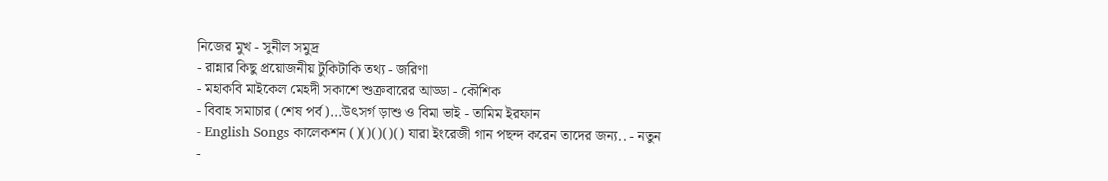নিজের মুখ - সুনীল সমুদ্র
- রান্নার কিছু প্রয়োজনীয় টুকিটাকি তথ্য - জরিণা
- মহাকবি মাইকেল মেহদী সকাশে শুক্রবারের আড্ডা - কৌশিক
- বিবাহ সমাচার (শেষ পর্ব)...উৎসর্গ ড়াশু ও বিমা ভাই - তামিম ইরফান
- English Songs কালেকশন ()()()()() যারা ইংরেজী গান পছন্দ করেন তাদের জন্য.. - নতুন
-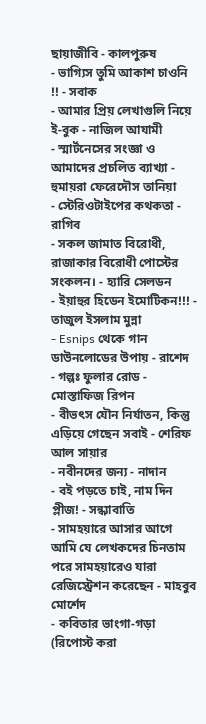ছায়াজীবি - কালপুরুষ
- ভাগ্যিস তুমি আকাশ চাওনি !! - সবাক
- আমার প্রিয় লেখাগুলি নিয়ে ই-বুক - নাজিল আযামী
- স্মার্টনেসের সংজ্ঞা ও আমাদের প্রচলিত ব্যাখ্যা - হুমায়রা ফেরেদৌস তানিয়া
- স্টেরিওটাইপের কথকতা - রাগিব
- সকল জামাত বিরোধী, রাজাকার বিরোধী পোস্টের সংকলন। - হ্যারি সেলডন
- ইয়াহুর হিডেন ইমোটিকন!!! - তাজুল ইসলাম মুন্না
- Esnips থেকে গান ডাউনলোডের উপায় - রাশেদ
- গল্পঃ ফুলার রোড - মোস্তাফিজ রিপন
- বীভৎস যৌন নির্যাতন, কিন্তু এড়িয়ে গেছেন সবাই - শেরিফ আল সায়ার
- নবীনদের জন্য - নাদান
- বই পড়তে চাই, নাম দিন প্লীজ! - সন্ধ্যাবাতি
- সামহয়ারে আসার আগে আমি যে লেখকদের চিনতাম পরে সামহয়ারেও যারা রেজিস্ট্রেশন করেছেন - মাহবুব মোর্শেদ
- কবিতার ভাংগা-গড়া (রিপোস্ট করা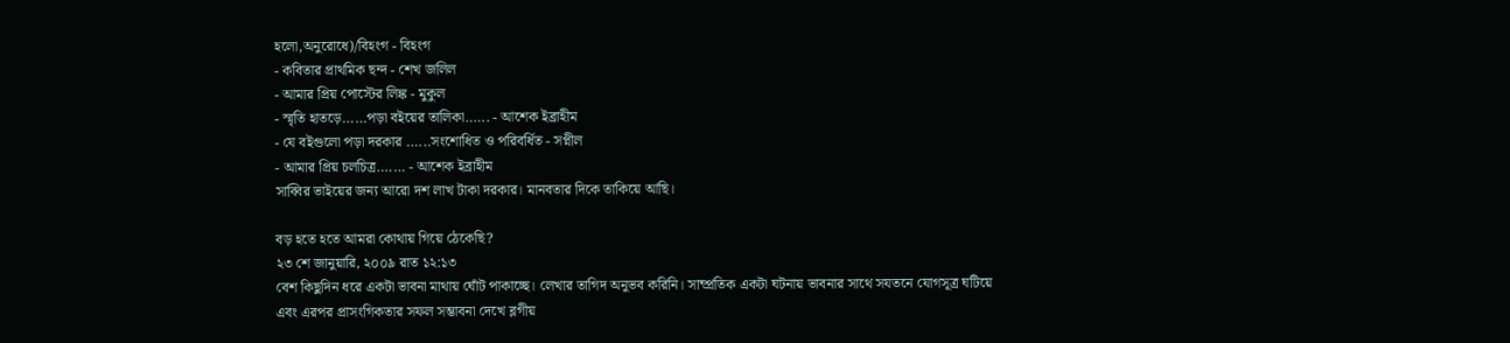হলো,অনুরোধে)/বিহংগ - বিহংগ
- কবিতার প্রাথমিক ছন্দ - শেখ জলিল
- আমার প্রিয় পোস্টের লিঙ্ক - মুকুল
- স্মৃতি হাতড়ে......পড়া বইয়ের তালিকা...... - আশেক ইব্রাহীম
- যে বইগুলো পড়া দরকার ......সংশোধিত ও পরিবর্ধিত - সপ্নীল
- আমার প্রিয় চলচিত্র....... - আশেক ইব্রাহীম
সাব্বির ভাইয়ের জন্য আরো দশ লাখ টাকা দরকার। মানবতার দিকে তাকিয়ে আছি।

বড় হতে হতে আমরা কোথায় গিয়ে ঠেকেছি?
২৩ শে জানুয়ারি, ২০০৯ রাত ১২:১৩
বেশ কিছুদিন ধরে একটা ভাবনা মাথায় ঘোঁট পাকাচ্ছে। লেখার তাগিদ অনুভব করিনি। সাম্প্রতিক একটা ঘটনায় ভাবনার সাথে সযতনে যোগসূত্র ঘটিয়ে এবং এরপর প্রাসংগিকতার সফল সম্ভাবনা দেখে ব্লগীয়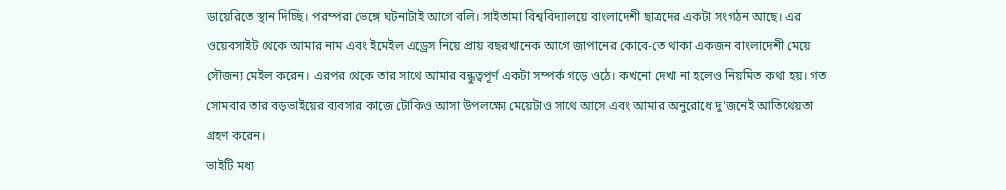ডায়েরিতে স্থান দিচ্ছি। পরম্পরা ভেঙ্গে ঘটনাটাই আগে বলি। সাইতামা বিশ্ববিদ্যালয়ে বাংলাদেশী ছাত্রদের একটা সংগঠন আছে। এর ওয়েবসাইট থেকে আমার নাম এবং ইমেইল এড্রেস নিয়ে প্রায় বছরখানেক আগে জাপানের কোবে-তে থাকা একজন বাংলাদেশী মেয়ে সৌজন্য মেইল করেন। এরপর থেকে তার সাথে আমার বন্ধুত্বপূর্ণ একটা সম্পর্ক গড়ে ওঠে। কখনো দেখা না হলেও নিয়মিত কথা হয়। গত সোমবার তার বড়ভাইয়ের ব্যবসার কাজে টোকিও আসা উপলক্ষ্যে মেয়েটাও সাথে আসে এবং আমার অনুরোধে দু'জনেই আতিথেয়তা গ্রহণ করেন।
ভাইটি মধ্য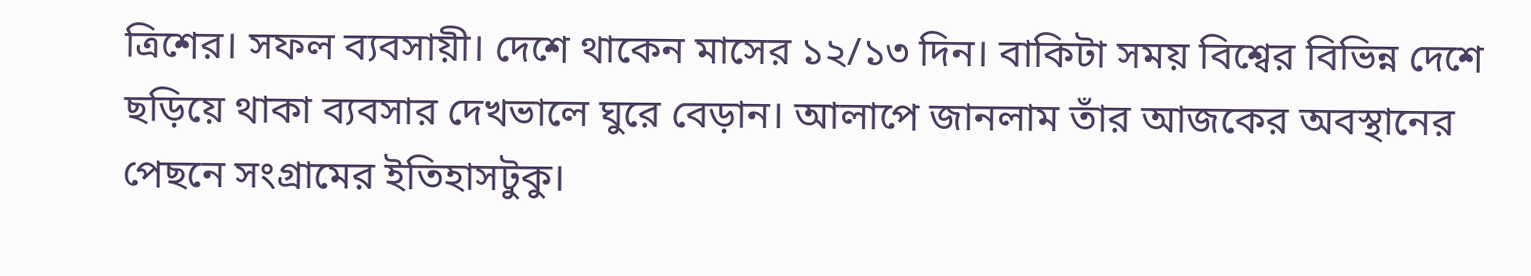ত্রিশের। সফল ব্যবসায়ী। দেশে থাকেন মাসের ১২/১৩ দিন। বাকিটা সময় বিশ্বের বিভিন্ন দেশে ছড়িয়ে থাকা ব্যবসার দেখভালে ঘুরে বেড়ান। আলাপে জানলাম তাঁর আজকের অবস্থানের পেছনে সংগ্রামের ইতিহাসটুকু।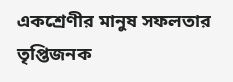একশ্রেণীর মানুষ সফলতার তৃপ্তিজনক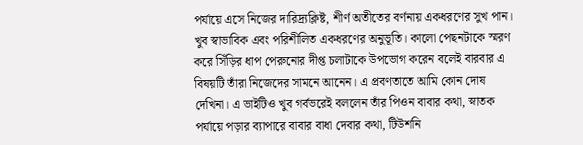পর্যায়ে এসে নিজের দারিদ্র্যক্লিষ্ট, শীর্ণ অতীতের বর্ণনায় একধরণের সুখ পান। খুব স্বাভাবিক এবং পরিশীলিত একধরণের অনুভূতি। কালো পেছনটাকে স্মরণ করে সিঁড়ির ধাপ পেরুনোর দীপ্ত চলাটাকে উপভোগ করেন বলেই বারবার এ বিষয়টি তাঁরা নিজেদের সামনে আনেন। এ প্রবণতাতে আমি কোন দোষ দেখিনা। এ ভাইটিও খুব গর্বভরেই বললেন তাঁর পিওন বাবার কথা, স্নাতক পর্যায়ে পড়ার ব্যাপারে বাবার বাধা দেবার কথা, টিউশনি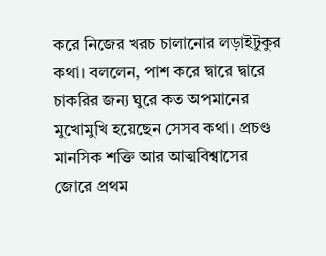করে নিজের খরচ চালানোর লড়াইটুকুর কথা। বললেন, পাশ করে দ্বারে দ্বারে চাকরির জন্য ঘুরে কত অপমানের মুখোমুখি হয়েছেন সেসব কথা। প্রচণ্ড মানসিক শক্তি আর আত্মবিশ্বাসের জোরে প্রথম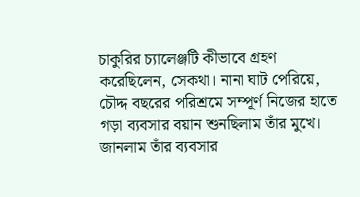চাকুরির চ্যালেঞ্জটি কীভাবে গ্রহণ করেছিলেন, সেকথা। নানা ঘাট পেরিয়ে, চৌদ্দ বছরের পরিশ্রমে সম্পূর্ণ নিজের হাতে গড়া ব্যবসার বয়ান শুনছিলাম তাঁর মুখে।
জানলাম তাঁর ব্যবসার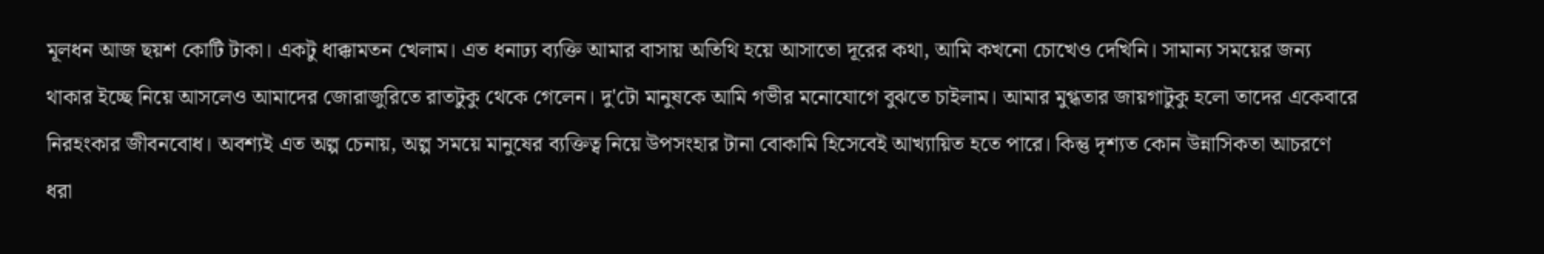মূলধন আজ ছয়শ কোটি টাকা। একটু ধাক্কামতন খেলাম। এত ধনাঢ্য ব্যক্তি আমার বাসায় অতিথি হয়ে আসাতো দূরের কথা, আমি কখনো চোখেও দেখিনি। সামান্য সময়ের জন্য থাকার ইচ্ছে নিয়ে আসলেও আমাদের জোরাজুরিতে রাতটুকু থেকে গেলেন। দু'টো মানুষকে আমি গভীর মনোযোগে বুঝতে চাইলাম। আমার মুগ্ধতার জায়গাটুকু হলো তাদের একেবারে নিরহংকার জীবনবোধ। অবশ্যই এত অল্প চেনায়, অল্প সময়ে মানুষের ব্যক্তিত্ব নিয়ে উপসংহার টানা বোকামি হিসেবেই আখ্যায়িত হতে পারে। কিন্তু দৃশ্যত কোন উন্নাসিকতা আচরণে ধরা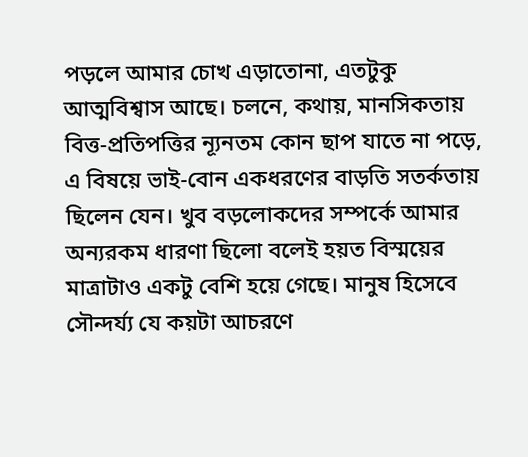পড়লে আমার চোখ এড়াতোনা, এতটুকু আত্মবিশ্বাস আছে। চলনে, কথায়, মানসিকতায় বিত্ত-প্রতিপত্তির ন্যূনতম কোন ছাপ যাতে না পড়ে, এ বিষয়ে ভাই-বোন একধরণের বাড়তি সতর্কতায় ছিলেন যেন। খুব বড়লোকদের সম্পর্কে আমার অন্যরকম ধারণা ছিলো বলেই হয়ত বিস্ময়ের মাত্রাটাও একটু বেশি হয়ে গেছে। মানুষ হিসেবে সৌন্দর্য্য যে কয়টা আচরণে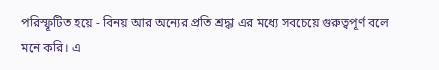পরিস্ফূটিত হয়ে - বিনয় আর অন্যের প্রতি শ্রদ্ধা এর মধ্যে সবচেয়ে গুরুত্বপূর্ণ বলে মনে করি। এ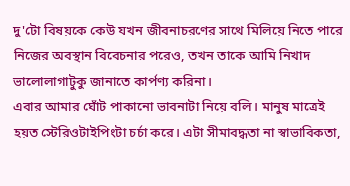দু'টো বিষয়কে কেউ যখন জীবনাচরণের সাথে মিলিয়ে নিতে পারে নিজের অবস্থান বিবেচনার পরেও, তখন তাকে আমি নিখাদ ভালোলাগাটুকু জানাতে কার্পণ্য করিনা।
এবার আমার ঘোঁট পাকানো ভাবনাটা নিয়ে বলি। মানুষ মাত্রেই হয়ত স্টেরিওটাইপিংটা চর্চা করে। এটা সীমাবদ্ধতা না স্বাভাবিকতা,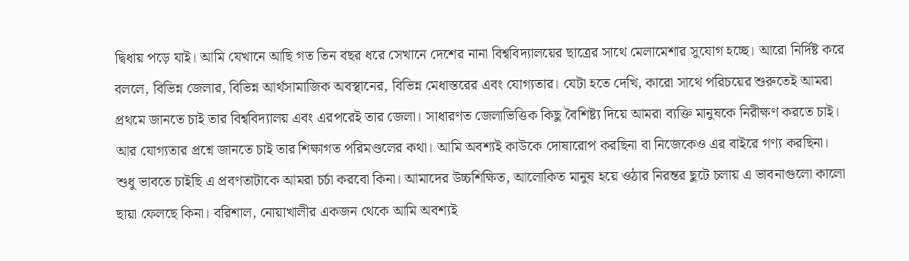দ্বিধায় পড়ে যাই। আমি যেখানে আছি গত তিন বছর ধরে সেখানে দেশের নানা বিশ্ববিদ্যালয়ের ছাত্রের সাথে মেলামেশার সুযোগ হচ্ছে। আরো নির্দিষ্ট করে বললে, বিভিন্ন জেলার, বিভিন্ন আর্থসামাজিক অবস্থানের, বিভিন্ন মেধাস্তরের এবং যোগ্যতার। যেটা হতে দেখি, কারো সাথে পরিচয়ের শুরুতেই আমরা প্রথমে জানতে চাই তার বিশ্ববিদ্যালয় এবং এরপরেই তার জেলা। সাধারণত জেলাভিত্তিক কিছু বৈশিষ্ট্য দিয়ে আমরা ব্যক্তি মানুষকে নিরীক্ষণ করতে চাই। আর যোগ্যতার প্রশ্নে জানতে চাই তার শিক্ষাগত পরিমণ্ডলের কথা। আমি অবশ্যই কাউকে দোষারোপ করছিনা বা নিজেকেও এর বাইরে গণ্য করছিনা। শুধু ভাবতে চাইছি এ প্রবণতাটাকে আমরা চর্চা করবো কিনা। আমাদের উচ্চশিক্ষিত, আলোকিত মানুষ হয়ে ওঠার নিরন্তর ছুটে চলায় এ ভাবনাগুলো কালো ছায়া ফেলছে কিনা। বরিশাল, নোয়াখালীর একজন থেকে আমি অবশ্যই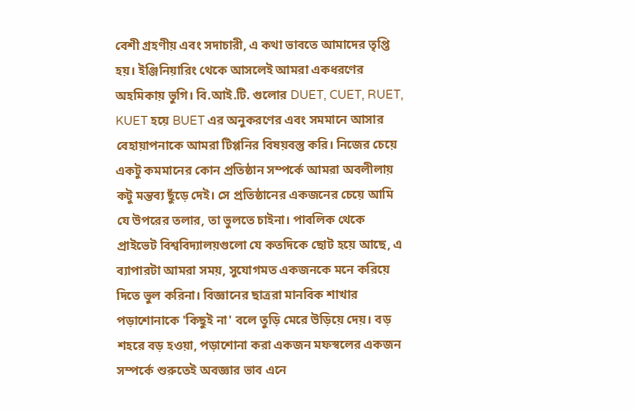বেশী গ্রহণীয় এবং সদাচারী, এ কথা ভাবতে আমাদের তৃপ্তি হয়। ইঞ্জিনিয়ারিং থেকে আসলেই আমরা একধরণের অহমিকায় ভুগি। বি.আই.টি. গুলোর DUET, CUET, RUET, KUET হয়ে BUET এর অনুকরণের এবং সমমানে আসার বেহায়াপনাকে আমরা টিপ্পনির বিষয়বস্তু করি। নিজের চেয়ে একটু কমমানের কোন প্রতিষ্ঠান সম্পর্কে আমরা অবলীলায় কটু মন্তব্য ছুঁড়ে দেই। সে প্রতিষ্ঠানের একজনের চেয়ে আমি যে উপরের তলার, তা ভুলতে চাইনা। পাবলিক থেকে প্রাইভেট বিশ্ববিদ্যালয়গুলো যে কতদিকে ছোট হয়ে আছে, এ ব্যাপারটা আমরা সময়, সুযোগমত একজনকে মনে করিয়ে দিতে ভুল করিনা। বিজ্ঞানের ছাত্ররা মানবিক শাখার পড়াশোনাকে 'কিছুই না' বলে তুড়ি মেরে উড়িয়ে দেয়। বড় শহরে বড় হওয়া, পড়াশোনা করা একজন মফস্বলের একজন সম্পর্কে শুরুতেই অবজ্ঞার ভাব এনে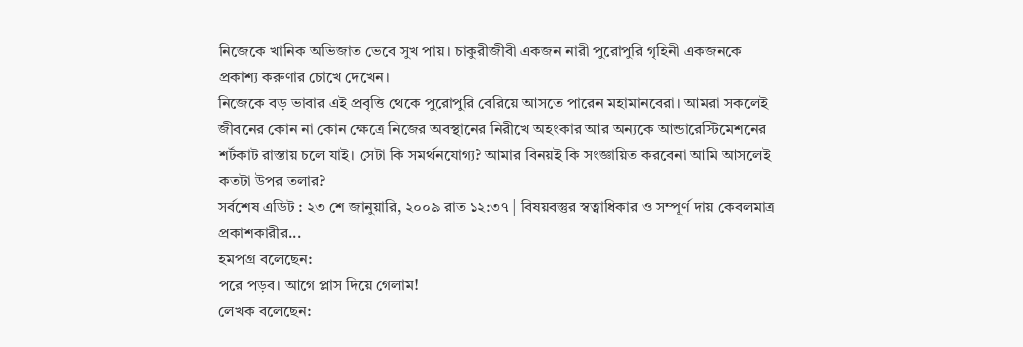নিজেকে খানিক অভিজাত ভেবে সুখ পায়। চাকুরীজীবী একজন নারী পুরোপুরি গৃহিনী একজনকে প্রকাশ্য করুণার চোখে দেখেন।
নিজেকে বড় ভাবার এই প্রবৃত্তি থেকে পুরোপুরি বেরিয়ে আসতে পারেন মহামানবেরা। আমরা সকলেই জীবনের কোন না কোন ক্ষেত্রে নিজের অবস্থানের নিরীখে অহংকার আর অন্যকে আন্ডারেস্টিমেশনের শর্টকাট রাস্তায় চলে যাই। সেটা কি সমর্থনযোগ্য? আমার বিনয়ই কি সংজ্ঞায়িত করবেনা আমি আসলেই কতটা উপর তলার?
সর্বশেষ এডিট : ২৩ শে জানুয়ারি, ২০০৯ রাত ১২:৩৭ | বিষয়বস্তুর স্বত্বাধিকার ও সম্পূর্ণ দায় কেবলমাত্র প্রকাশকারীর...
হমপগ্র বলেছেন:
পরে পড়ব। আগে প্লাস দিয়ে গেলাম!
লেখক বলেছেন: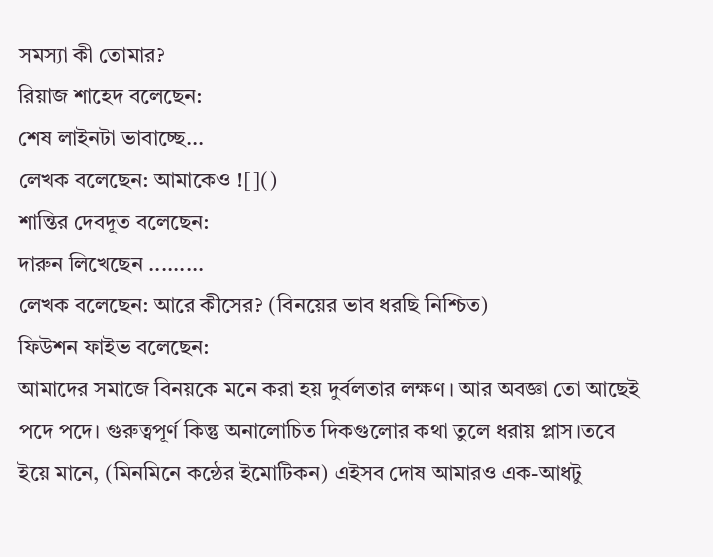সমস্যা কী তোমার?
রিয়াজ শাহেদ বলেছেন:
শেষ লাইনটা ভাবাচ্ছে...
লেখক বলেছেন: আমাকেও ![]()
শান্তির দেবদূত বলেছেন:
দারুন লিখেছেন .........
লেখক বলেছেন: আরে কীসের? (বিনয়ের ভাব ধরছি নিশ্চিত)
ফিউশন ফাইভ বলেছেন:
আমাদের সমাজে বিনয়কে মনে করা হয় দুর্বলতার লক্ষণ। আর অবজ্ঞা তো আছেই পদে পদে। গুরুত্বপূর্ণ কিন্তু অনালোচিত দিকগুলোর কথা তুলে ধরায় প্লাস।তবে ইয়ে মানে, (মিনমিনে কন্ঠের ইমোটিকন) এইসব দোষ আমারও এক-আধটু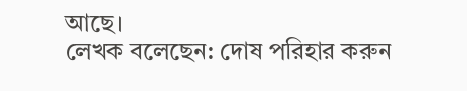আছে।
লেখক বলেছেন: দোষ পরিহার করুন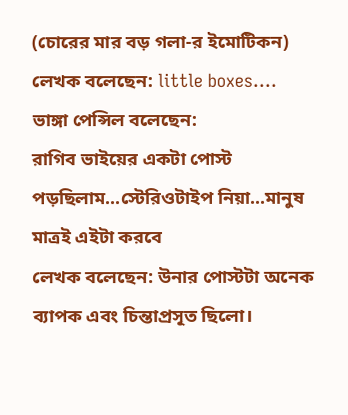(চোরের মার বড় গলা-র ইমোটিকন)
লেখক বলেছেন: little boxes....
ভাঙ্গা পেন্সিল বলেছেন:
রাগিব ভাইয়ের একটা পোস্ট পড়ছিলাম...স্টেরিওটাইপ নিয়া...মানুষ মাত্রই এইটা করবে
লেখক বলেছেন: উনার পোস্টটা অনেক ব্যাপক এবং চিন্তাপ্রসূত ছিলো।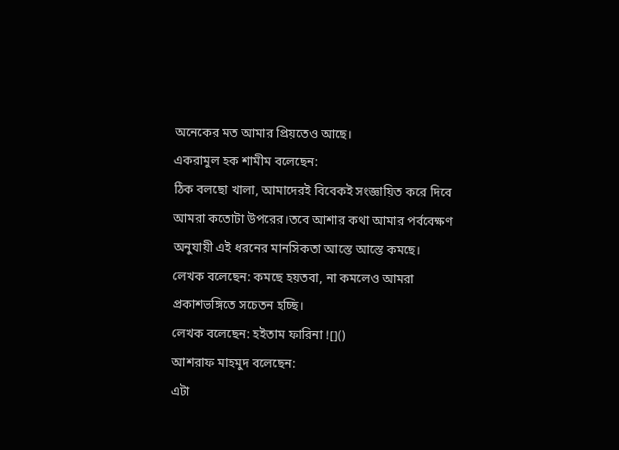অনেকের মত আমার প্রিয়তেও আছে।
একরামুল হক শামীম বলেছেন:
ঠিক বলছো খালা, আমাদেরই বিবেকই সংজ্ঞায়িত করে দিবে আমরা কতোটা উপরের।তবে আশার কথা আমার পর্ববেক্ষণ অনুযায়ী এই ধরনের মানসিকতা আস্তে আস্তে কমছে।
লেখক বলেছেন: কমছে হয়তবা, না কমলেও আমরা প্রকাশভঙ্গিতে সচেতন হচ্ছি।
লেখক বলেছেন: হইতাম ফারিনা ![]()
আশরাফ মাহমুদ বলেছেন:
এটা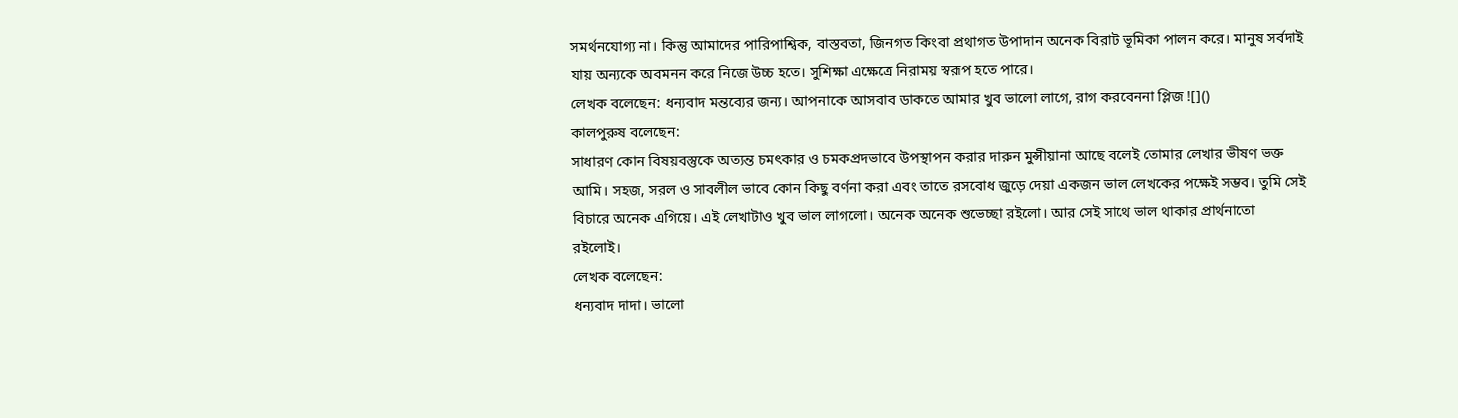সমর্থনযোগ্য না। কিন্তু আমাদের পারিপাশ্বিক, বাস্তবতা, জিনগত কিংবা প্রথাগত উপাদান অনেক বিরাট ভূমিকা পালন করে। মানুষ সর্বদাই যায় অন্যকে অবমনন করে নিজে উচ্চ হতে। সুশিক্ষা এক্ষেত্রে নিরাময় স্বরূপ হতে পারে।
লেখক বলেছেন: ধন্যবাদ মন্তব্যের জন্য। আপনাকে আসবাব ডাকতে আমার খুব ভালো লাগে, রাগ করবেননা প্লিজ ![]()
কালপুরুষ বলেছেন:
সাধারণ কোন বিষয়বস্তুকে অত্যন্ত চমৎকার ও চমকপ্রদভাবে উপস্থাপন করার দারুন মুন্সীয়ানা আছে বলেই তোমার লেখার ভীষণ ভক্ত আমি। সহজ, সরল ও সাবলীল ভাবে কোন কিছু বর্ণনা করা এবং তাতে রসবোধ জুড়ে দেয়া একজন ভাল লেখকের পক্ষেই সম্ভব। তুমি সেই বিচারে অনেক এগিয়ে। এই লেখাটাও খুব ভাল লাগলো। অনেক অনেক শুভেচ্ছা রইলো। আর সেই সাথে ভাল থাকার প্রার্থনাতো রইলোই।
লেখক বলেছেন:
ধন্যবাদ দাদা। ভালো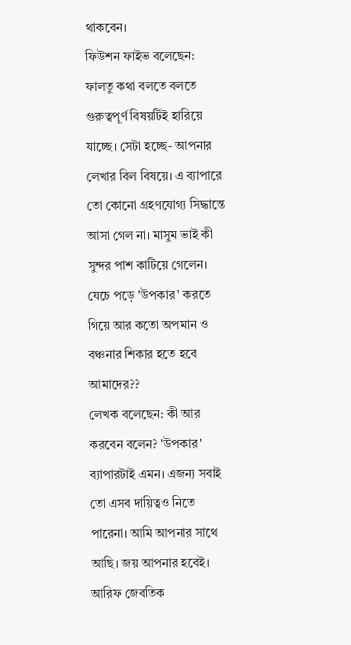থাকবেন।
ফিউশন ফাইভ বলেছেন:
ফালতু কথা বলতে বলতে গুরুত্বপূর্ণ বিষয়টিই হারিয়ে যাচ্ছে। সেটা হচ্ছে- আপনার লেখার বিল বিষয়ে। এ ব্যাপারে তো কোনো গ্রহণযোগ্য সিদ্ধান্তে আসা গেল না। মাসুম ভাই কী সুন্দর পাশ কাটিয়ে গেলেন। যেচে পড়ে 'উপকার' করতে গিয়ে আর কতো অপমান ও বঞ্চনার শিকার হতে হবে আমাদের??
লেখক বলেছেন: কী আর করবেন বলেন? 'উপকার' ব্যাপারটাই এমন। এজন্য সবাই তো এসব দায়িত্বও নিতে পারেনা। আমি আপনার সাথে আছি। জয় আপনার হবেই।
আরিফ জেবতিক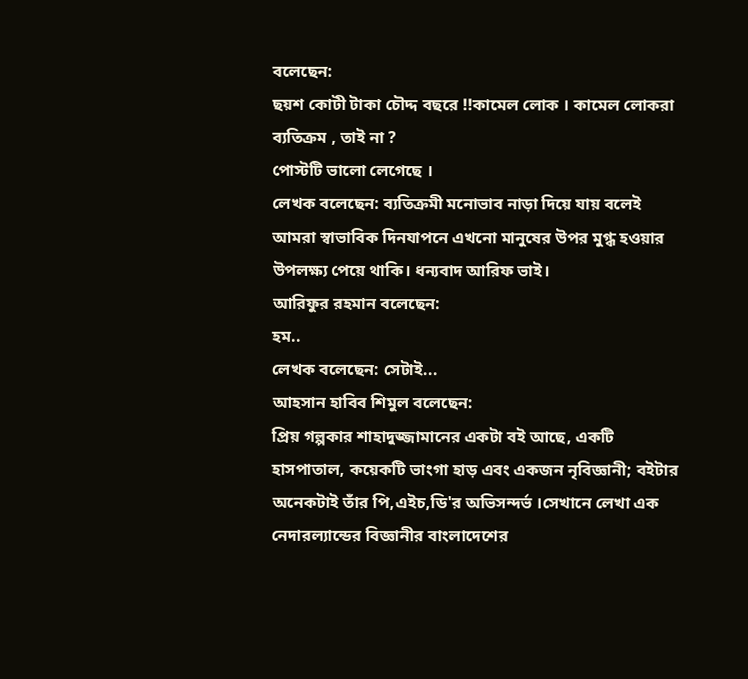বলেছেন:
ছয়শ কোটী টাকা চৌদ্দ বছরে !!কামেল লোক । কামেল লোকরা ব্যতিক্রম , তাই না ?
পোস্টটি ভালো লেগেছে ।
লেখক বলেছেন: ব্যতিক্রমী মনোভাব নাড়া দিয়ে যায় বলেই আমরা স্বাভাবিক দিনযাপনে এখনো মানুষের উপর মুগ্ধ হওয়ার উপলক্ষ্য পেয়ে থাকি। ধন্যবাদ আরিফ ভাই।
আরিফুর রহমান বলেছেন:
হম..
লেখক বলেছেন: সেটাই...
আহসান হাবিব শিমুল বলেছেন:
প্রিয় গল্পকার শাহাদুজ্জামানের একটা বই আছে, একটি হাসপাতাল, কয়েকটি ভাংগা হাড় এবং একজন নৃবিজ্ঞানী; বইটার অনেকটাই তাঁর পি,এইচ,ডি'র অভিসন্দর্ভ ।সেখানে লেখা এক নেদারল্যান্ডের বিজ্ঞানীর বাংলাদেশের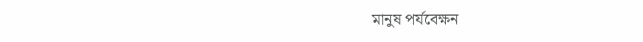মানুষ পর্যবেক্ষন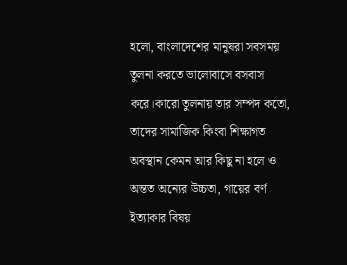হলো, বাংলাদেশের মানুষরা সবসময় তুলনা করতে ভালোবাসে বসবাস করে।কারো তুলনায় তার সম্পদ কতো, তাদের সামাজিক কিংবা শিক্ষাগত অবস্থান কেমন আর কিছু না হলে ও অন্তত অন্যের উচ্চতা, গায়ের বর্ণ ইত্যাকার বিষয়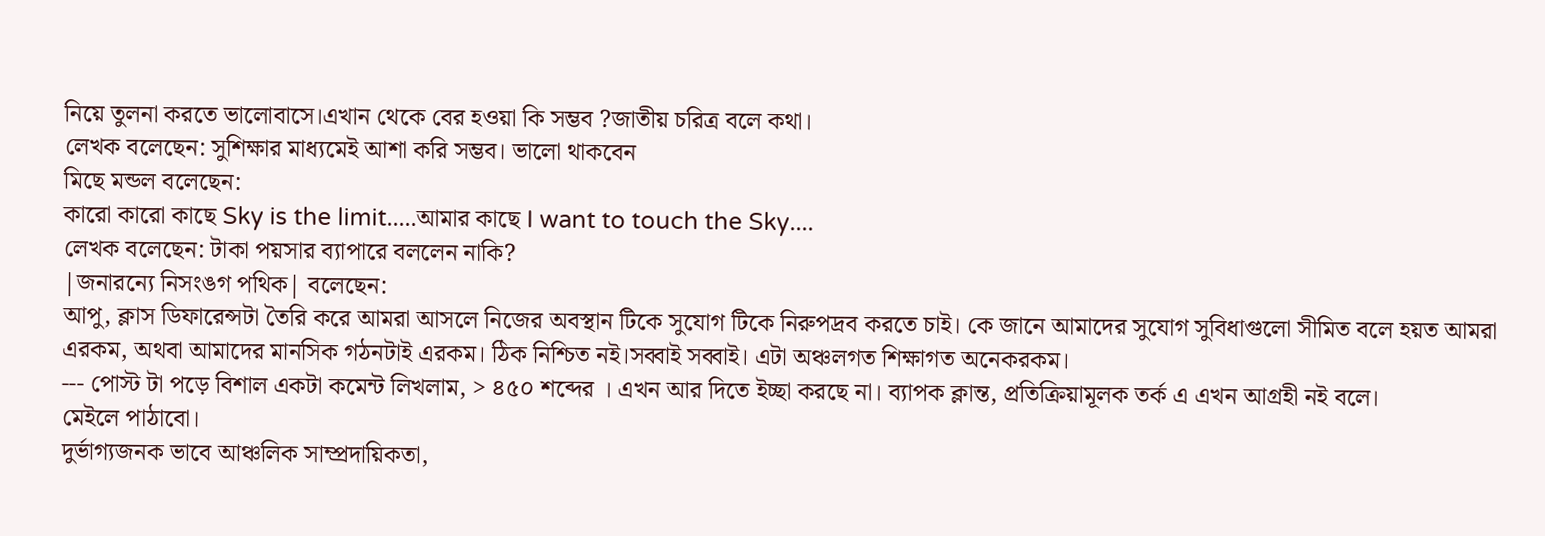নিয়ে তুলনা করতে ভালোবাসে।এখান থেকে বের হওয়া কি সম্ভব ?জাতীয় চরিত্র বলে কথা।
লেখক বলেছেন: সুশিক্ষার মাধ্যমেই আশা করি সম্ভব। ভালো থাকবেন
মিছে মন্ডল বলেছেন:
কারো কারো কাছে Sky is the limit.....আমার কাছে I want to touch the Sky....
লেখক বলেছেন: টাকা পয়সার ব্যাপারে বললেন নাকি?
|জনারন্যে নিসংঙগ পথিক| বলেছেন:
আপু, ক্লাস ডিফারেন্সটা তৈরি করে আমরা আসলে নিজের অবস্থান টিকে সুযোগ টিকে নিরুপদ্রব করতে চাই। কে জানে আমাদের সুযোগ সুবিধাগুলো সীমিত বলে হয়ত আমরা এরকম, অথবা আমাদের মানসিক গঠনটাই এরকম। ঠিক নিশ্চিত নই।সব্বাই সব্বাই। এটা অঞ্চলগত শিক্ষাগত অনেকরকম।
--- পোস্ট টা পড়ে বিশাল একটা কমেন্ট লিখলাম, > ৪৫০ শব্দের । এখন আর দিতে ইচ্ছা করছে না। ব্যাপক ক্লান্ত, প্রতিক্রিয়ামূলক তর্ক এ এখন আগ্রহী নই বলে।
মেইলে পাঠাবো।
দুর্ভাগ্যজনক ভাবে আঞ্চলিক সাম্প্রদায়িকতা,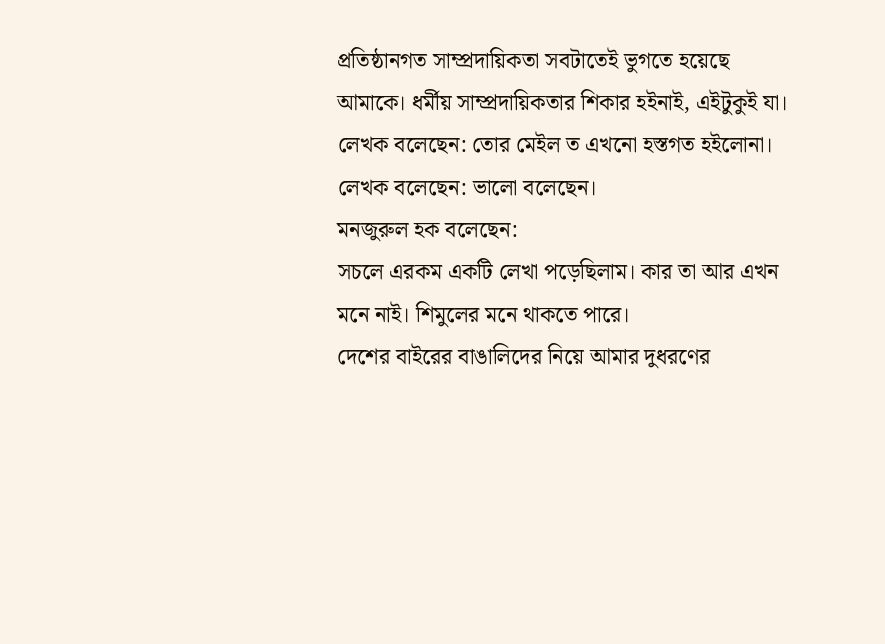প্রতিষ্ঠানগত সাম্প্রদায়িকতা সবটাতেই ভুগতে হয়েছে আমাকে। ধর্মীয় সাম্প্রদায়িকতার শিকার হইনাই, এইটুকুই যা।
লেখক বলেছেন: তোর মেইল ত এখনো হস্তগত হইলোনা।
লেখক বলেছেন: ভালো বলেছেন।
মনজুরুল হক বলেছেন:
সচলে এরকম একটি লেখা পড়েছিলাম। কার তা আর এখন মনে নাই। শিমুলের মনে থাকতে পারে।
দেশের বাইরের বাঙালিদের নিয়ে আমার দুধরণের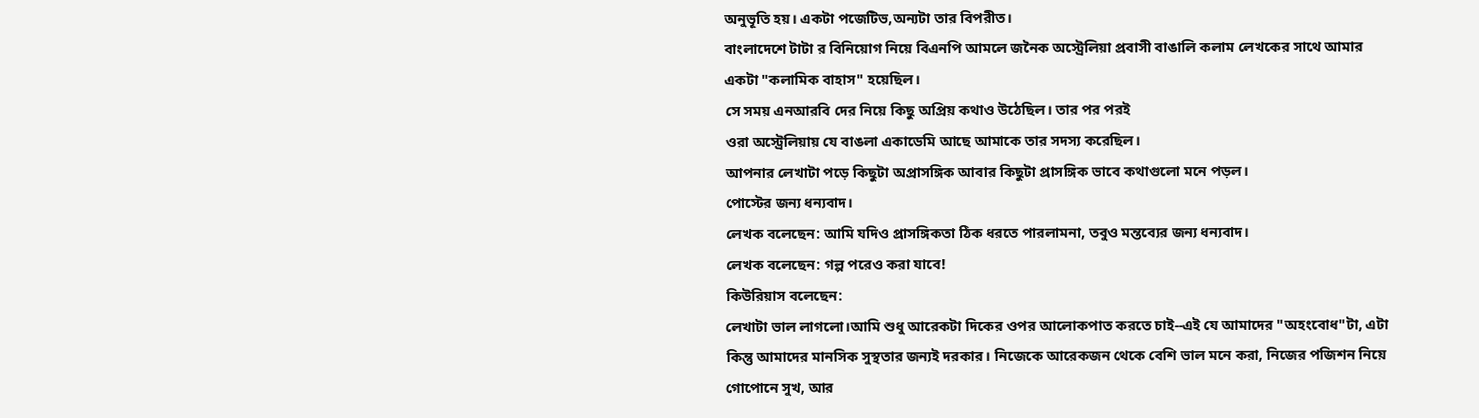অনুভূতি হয়। একটা পজেটিভ,অন্যটা তার বিপরীত।
বাংলাদেশে টাটা র বিনিয়োগ নিয়ে বিএনপি আমলে জনৈক অস্ট্রেলিয়া প্রবাসী বাঙালি কলাম লেখকের সাথে আমার একটা "কলামিক বাহাস" হয়েছিল।
সে সময় এনআরবি দের নিয়ে কিছু অপ্রিয় কথাও উঠেছিল। তার পর পরই
ওরা অস্ট্রেলিয়ায় যে বাঙলা একাডেমি আছে আমাকে তার সদস্য করেছিল।
আপনার লেখাটা পড়ে কিছুটা অপ্রাসঙ্গিক আবার কিছুটা প্রাসঙ্গিক ভাবে কথাগুলো মনে পড়ল।
পোস্টের জন্য ধন্যবাদ।
লেখক বলেছেন: আমি যদিও প্রাসঙ্গিকতা ঠিক ধরতে পারলামনা, তবুও মন্তব্যের জন্য ধন্যবাদ।
লেখক বলেছেন: গল্প পরেও করা যাবে!
কিউরিয়াস বলেছেন:
লেখাটা ভাল লাগলো।আমি শুধু আরেকটা দিকের ওপর আলোকপাত করতে চাই--এই যে আমাদের "অহংবোধ"টা, এটা কিন্তু আমাদের মানসিক সুস্থতার জন্যই দরকার। নিজেকে আরেকজন থেকে বেশি ভাল মনে করা, নিজের পজিশন নিয়ে গোপোনে সুখ, আর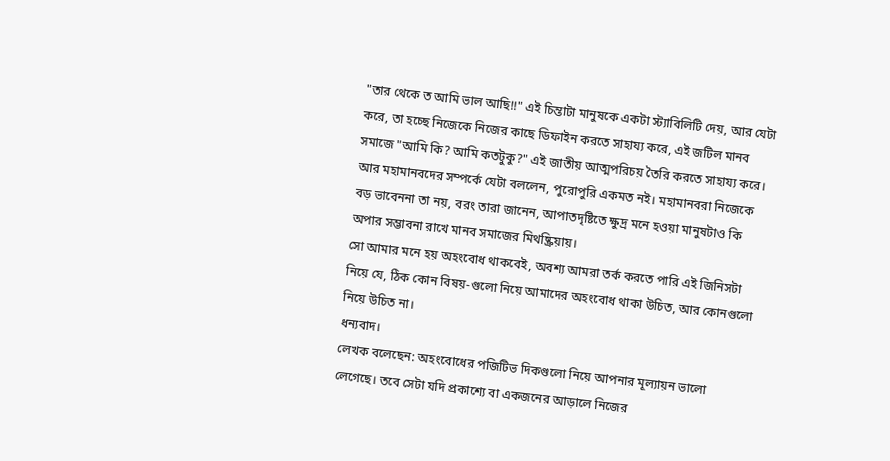"তার থেকে ত আমি ভাল আছি!!" এই চিন্তাটা মানুষকে একটা স্ট্যাবিলিটি দেয়, আর যেটা করে, তা হচ্ছে নিজেকে নিজের কাছে ডিফাইন করতে সাহায্য করে, এই জটিল মানব সমাজে "আমি কি? আমি কতটুকু?" এই জাতীয় আত্মপরিচয় তৈরি করতে সাহায্য করে।
আর মহামানবদের সম্পর্কে যেটা বললেন, পুরোপুরি একমত নই। মহামানবরা নিজেকে বড় ভাবেননা তা নয়, বরং তারা জানেন, আপাতদৃষ্টিতে ক্ষুদ্র মনে হওয়া মানুষটাও কি অপার সম্ভাবনা রাখে মানব সমাজের মিথষ্ক্রিয়ায়।
সো আমার মনে হয় অহংবোধ থাকবেই, অবশ্য আমরা তর্ক করতে পারি এই জিনিসটা নিয়ে যে, ঠিক কোন বিষয়-গুলো নিয়ে আমাদের অহংবোধ থাকা উচিত, আর কোনগুলো নিয়ে উচিত না।
ধন্যবাদ।
লেখক বলেছেন: অহংবোধের পজিটিভ দিকগুলো নিয়ে আপনার মূল্যায়ন ভালো লেগেছে। তবে সেটা যদি প্রকাশ্যে বা একজনের আড়ালে নিজের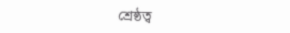শ্রেষ্ঠত্ব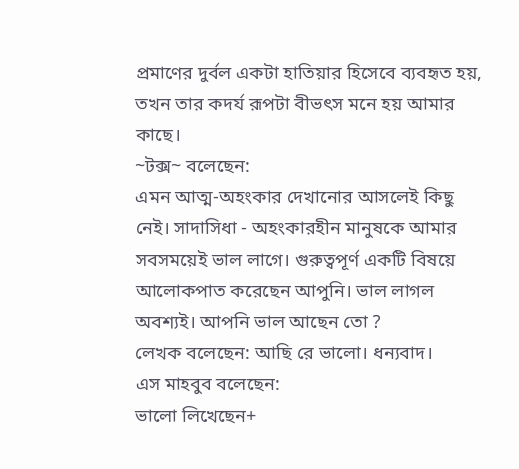প্রমাণের দুর্বল একটা হাতিয়ার হিসেবে ব্যবহৃত হয়, তখন তার কদর্য রূপটা বীভৎস মনে হয় আমার কাছে।
~টক্স~ বলেছেন:
এমন আত্ম-অহংকার দেখানোর আসলেই কিছু নেই। সাদাসিধা - অহংকারহীন মানুষকে আমার সবসময়েই ভাল লাগে। গুরুত্বপূর্ণ একটি বিষয়ে আলোকপাত করেছেন আপুনি। ভাল লাগল অবশ্যই। আপনি ভাল আছেন তো ?
লেখক বলেছেন: আছি রে ভালো। ধন্যবাদ।
এস মাহবুব বলেছেন:
ভালো লিখেছেন+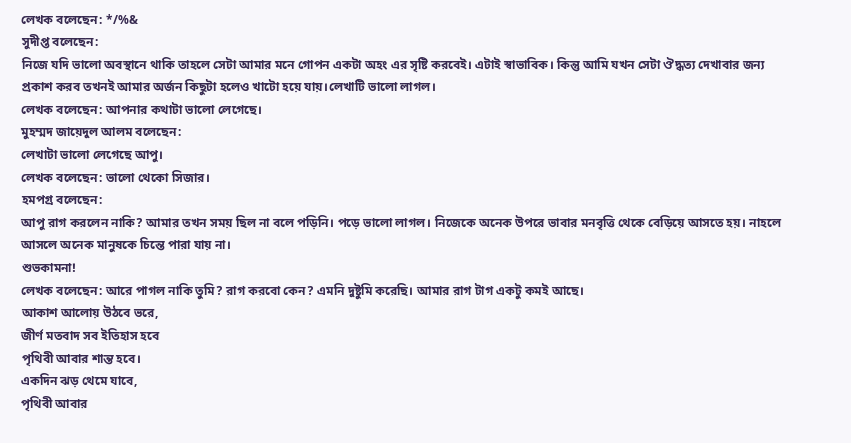লেখক বলেছেন: */%&
সুদীপ্ত বলেছেন:
নিজে যদি ভালো অবস্থানে থাকি তাহলে সেটা আমার মনে গোপন একটা অহং এর সৃষ্টি করবেই। এটাই স্বাভাবিক। কিন্তু আমি যখন সেটা ঔদ্ধত্য দেখাবার জন্য প্রকাশ করব তখনই আমার অর্জন কিছুটা হলেও খাটো হয়ে যায়।লেখাটি ভালো লাগল।
লেখক বলেছেন: আপনার কথাটা ভালো লেগেছে।
মুহম্মদ জায়েদুল আলম বলেছেন:
লেখাটা ভালো লেগেছে আপু।
লেখক বলেছেন: ভালো থেকো সিজার।
হমপগ্র বলেছেন:
আপু রাগ করলেন নাকি? আমার তখন সময় ছিল না বলে পড়িনি। পড়ে ভালো লাগল। নিজেকে অনেক উপরে ভাবার মনবৃত্তি থেকে বেড়িয়ে আসতে হয়। নাহলে আসলে অনেক মানুষকে চিন্তে পারা যায় না।
শুভকামনা!
লেখক বলেছেন: আরে পাগল নাকি তুমি? রাগ করবো কেন? এমনি দুষ্টুমি করেছি। আমার রাগ টাগ একটু কমই আছে।
আকাশ আলোয় উঠবে ভরে,
জীর্ণ মতবাদ সব ইতিহাস হবে
পৃথিবী আবার শান্ত হবে।
একদিন ঝড় থেমে যাবে,
পৃথিবী আবার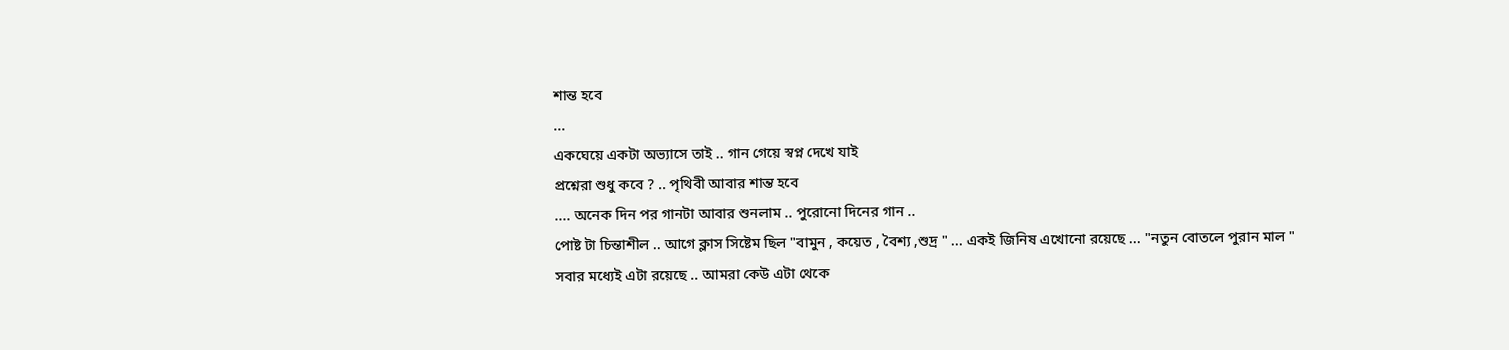শান্ত হবে
...
একঘেয়ে একটা অভ্যাসে তাই .. গান গেয়ে স্বপ্ন দেখে যাই
প্রশ্নেরা শুধু কবে ? .. পৃথিবী আবার শান্ত হবে
.... অনেক দিন পর গানটা আবার শুনলাম .. পুরোনো দিনের গান ..
পোষ্ট টা চিন্তাশীল .. আগে ক্লাস সিষ্টেম ছিল "বামুন , কয়েত , বৈশ্য ,শুদ্র " ... একই জিনিষ এখোনো রয়েছে ... "নতুন বোতলে পুরান মাল "
সবার মধ্যেই এটা রয়েছে .. আমরা কেউ এটা থেকে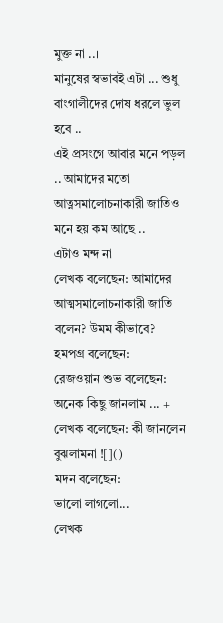মুক্ত না ..।
মানুষের স্বভাবই এটা ... শুধু বাংগালীদের দোষ ধরলে ভুল হবে ..
এই প্রসংগে আবার মনে পড়ল .. আমাদের মতো আত্নসমালোচনাকারী জাতিও মনে হয় কম আছে ..
এটাও মন্দ না
লেখক বলেছেন: আমাদের আত্মসমালোচনাকারী জাতি বলেন? উমম কীভাবে?
হমপগ্র বলেছেন:
রেজওয়ান শুভ বলেছেন:
অনেক কিছু জানলাম ... +
লেখক বলেছেন: কী জানলেন বুঝলামনা ![]()
মদন বলেছেন:
ভালো লাগলো...
লেখক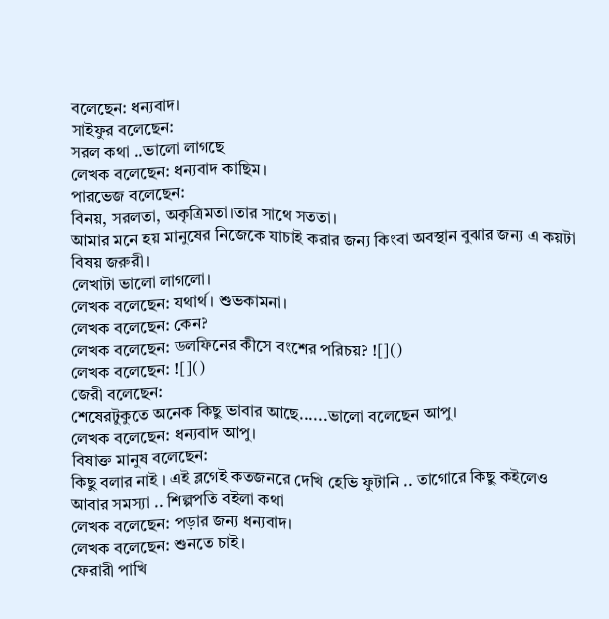বলেছেন: ধন্যবাদ।
সাইফুর বলেছেন:
সরল কথা ..ভালো লাগছে
লেখক বলেছেন: ধন্যবাদ কাছিম।
পারভেজ বলেছেন:
বিনয়, সরলতা, অকৃত্রিমতা।তার সাথে সততা।
আমার মনে হয় মানুষের নিজেকে যাচাই করার জন্য কিংবা অবস্থান বুঝার জন্য এ কয়টা বিষয় জরুরী।
লেখাটা ভালো লাগলো।
লেখক বলেছেন: যথার্থ। শুভকামনা।
লেখক বলেছেন: কেন?
লেখক বলেছেন: ডলফিনের কীসে বংশের পরিচয়? ![]()
লেখক বলেছেন: ![]()
জেরী বলেছেন:
শেষেরটুকুতে অনেক কিছু ভাবার আছে......ভালো বলেছেন আপু।
লেখক বলেছেন: ধন্যবাদ আপু।
বিষাক্ত মানুষ বলেছেন:
কিছু বলার নাই । এই ব্লগেই কতজনরে দেখি হেভি ফুটানি .. তাগোরে কিছু কইলেও আবার সমস্যা .. শিল্পপতি বইলা কথা
লেখক বলেছেন: পড়ার জন্য ধন্যবাদ।
লেখক বলেছেন: শুনতে চাই।
ফেরারী পাখি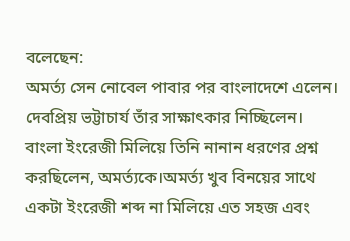বলেছেন:
অমর্ত্য সেন নোবেল পাবার পর বাংলাদেশে এলেন। দেবপ্রিয় ভট্টাচার্য তাঁর সাক্ষাৎকার নিচ্ছিলেন। বাংলা ইংরেজী মিলিয়ে তিনি নানান ধরণের প্রশ্ন করছিলেন, অমর্ত্যকে।অমর্ত্য খুব বিনয়ের সাথে একটা ইংরেজী শব্দ না মিলিয়ে এত সহজ এবং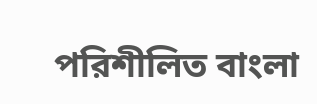পরিশীলিত বাংলা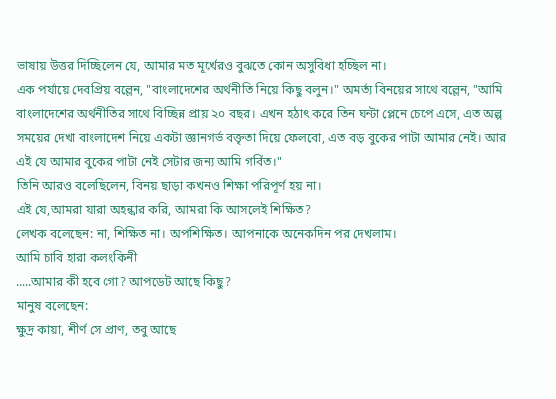ভাষায় উত্তর দিচ্ছিলেন যে, আমার মত মূর্খেরও বুঝতে কোন অসুবিধা হচ্ছিল না।
এক পর্যায়ে দেবপ্রিয় বল্লেন, "বাংলাদেশের অর্থনীতি নিয়ে কিছু বলুন।" অমর্ত্য বিনয়ের সাথে বল্লেন, "আমি বাংলাদেশের অর্থনীতির সাথে বিচ্ছিন্ন প্রায় ২০ বছর। এখন হঠাৎ করে তিন ঘন্টা প্লেনে চেপে এসে, এত অল্প সময়ের দেখা বাংলাদেশ নিয়ে একটা জ্ঞানগর্ভ বক্তৃতা দিয়ে ফেলবো, এত বড় বুকের পাটা আমার নেই। আর এই যে আমার বুকের পাটা নেই সেটার জন্য আমি গর্বিত।"
তিনি আরও বলেছিলেন, বিনয় ছাড়া কখনও শিক্ষা পরিপূর্ণ হয় না।
এই যে,আমরা যারা অহন্কার করি, আমরা কি আসলেই শিক্ষিত?
লেখক বলেছেন: না, শিক্ষিত না। অপশিক্ষিত। আপনাকে অনেকদিন পর দেখলাম।
আমি চাবি হারা কলংকিনী
.....আমার কী হবে গো? আপডেট আছে কিছু?
মানুষ বলেছেন:
ক্ষুদ্র কায়া, শীর্ণ সে প্রাণ, তবু আছে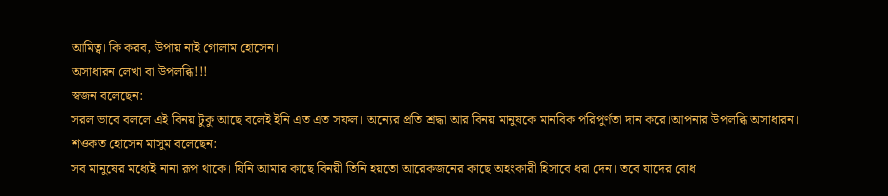আমিত্ব। কি করব, উপায় নাই গোলাম হোসেন।
অসাধারন লেখা বা উপলব্ধি!!!
স্বজন বলেছেন:
সরল ভাবে বললে এই বিনয় টুকু আছে বলেই ইনি এত এত সফল। অন্যের প্রতি শ্রদ্ধা আর বিনয় মানুষকে মানবিক পরিপুর্ণতা দান করে।আপনার উপলব্ধি অসাধারন।
শওকত হোসেন মাসুম বলেছেন:
সব মানুষের মধ্যেই নানা রূপ থাকে। যিনি আমার কাছে বিনয়ী তিনি হয়তো আরেকজনের কাছে অহংকারী হিসাবে ধরা দেন। তবে যাদের বোধ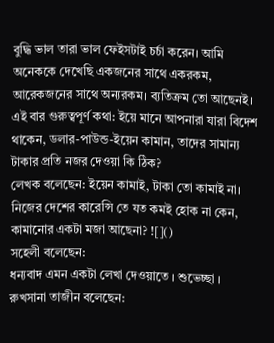বুদ্ধি ভাল তারা ভাল ফেইসটাই চর্চা করেন। আমি অনেককে দেখেছি একজনের সাথে একরকম, আরেকজনের সাথে অন্যরকম। ব্যতিক্রম তো আছেনই। এই বার গুরুত্বপূর্ণ কথা: ইয়ে মানে আপনারা যারা বিদেশ থাকেন, ডলার-পাউন্ড-ইয়েন কামান, তাদের সামান্য টাকার প্রতি নজর দেওয়া কি ঠিক?
লেখক বলেছেন: ইয়েন কামাই, টাকা তো কামাই না। নিজের দেশের কারেন্সি তে যত কমই হোক না কেন, কামানোর একটা মজা আছেনা? ![]()
সহেলী বলেছেন:
ধন্যবাদ এমন একটা লেখা দেওয়াতে । শুভেচ্ছা ।
রুখসানা তাজীন বলেছেন: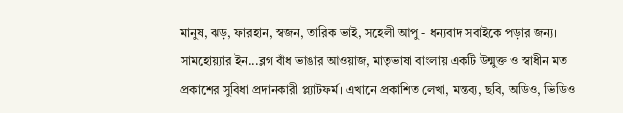মানুষ, ঝড়, ফারহান, স্বজন, তারিক ভাই, সহেলী আপু - ধন্যবাদ সবাইকে পড়ার জন্য।
সামহোয়্যার ইন...ব্লগ বাঁধ ভাঙার আওয়াজ, মাতৃভাষা বাংলায় একটি উন্মুক্ত ও স্বাধীন মত প্রকাশের সুবিধা প্রদানকারী প্ল্যাটফর্ম। এখানে প্রকাশিত লেখা, মন্তব্য, ছবি, অডিও, ভিডিও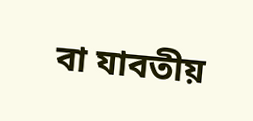বা যাবতীয়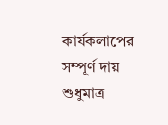কার্যকলাপের সম্পূর্ণ দায় শুধুমাত্র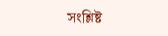সংশ্লিষ্ট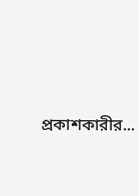প্রকাশকারীর...